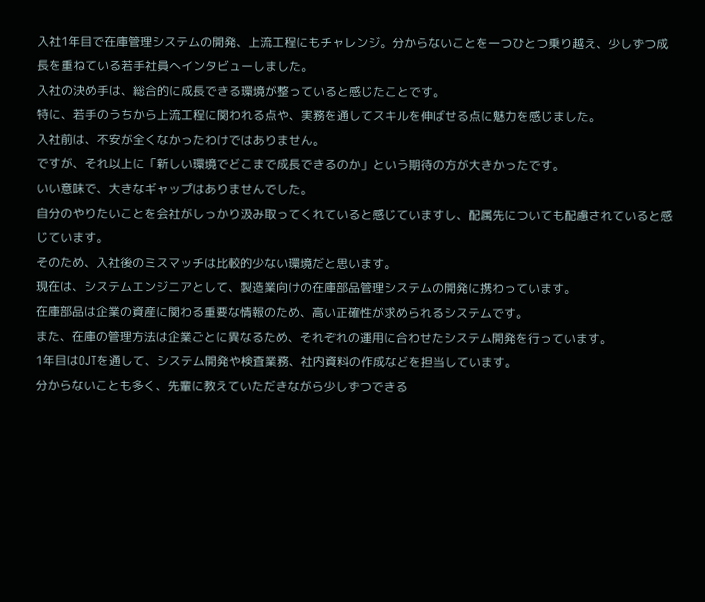入社1年目で在庫管理システムの開発、上流工程にもチャレンジ。分からないことを一つひとつ乗り越え、少しずつ成長を重ねている若手社員へインタビューしました。
入社の決め手は、総合的に成長できる環境が整っていると感じたことです。
特に、若手のうちから上流工程に関われる点や、実務を通してスキルを伸ばせる点に魅力を感じました。
入社前は、不安が全くなかったわけではありません。
ですが、それ以上に「新しい環境でどこまで成長できるのか」という期待の方が大きかったです。
いい意味で、大きなギャップはありませんでした。
自分のやりたいことを会社がしっかり汲み取ってくれていると感じていますし、配属先についても配慮されていると感じています。
そのため、入社後のミスマッチは比較的少ない環境だと思います。
現在は、システムエンジニアとして、製造業向けの在庫部品管理システムの開発に携わっています。
在庫部品は企業の資産に関わる重要な情報のため、高い正確性が求められるシステムです。
また、在庫の管理方法は企業ごとに異なるため、それぞれの運用に合わせたシステム開発を行っています。
1年目はOJTを通して、システム開発や検査業務、社内資料の作成などを担当しています。
分からないことも多く、先輩に教えていただきながら少しずつできる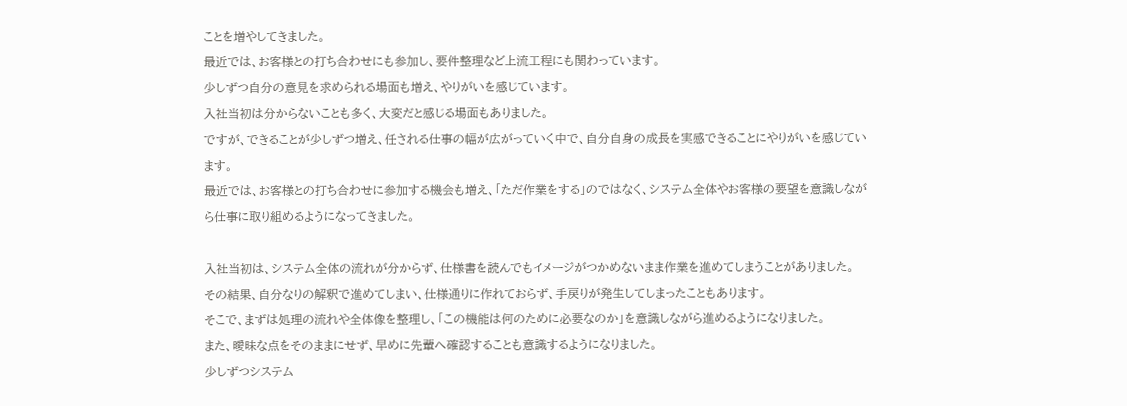ことを増やしてきました。
最近では、お客様との打ち合わせにも参加し、要件整理など上流工程にも関わっています。
少しずつ自分の意見を求められる場面も増え、やりがいを感じています。
入社当初は分からないことも多く、大変だと感じる場面もありました。
ですが、できることが少しずつ増え、任される仕事の幅が広がっていく中で、自分自身の成長を実感できることにやりがいを感じています。
最近では、お客様との打ち合わせに参加する機会も増え、「ただ作業をする」のではなく、システム全体やお客様の要望を意識しながら仕事に取り組めるようになってきました。

入社当初は、システム全体の流れが分からず、仕様書を読んでもイメージがつかめないまま作業を進めてしまうことがありました。
その結果、自分なりの解釈で進めてしまい、仕様通りに作れておらず、手戻りが発生してしまったこともあります。
そこで、まずは処理の流れや全体像を整理し、「この機能は何のために必要なのか」を意識しながら進めるようになりました。
また、曖昧な点をそのままにせず、早めに先輩へ確認することも意識するようになりました。
少しずつシステム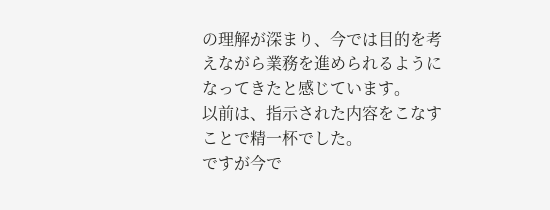の理解が深まり、今では目的を考えながら業務を進められるようになってきたと感じています。
以前は、指示された内容をこなすことで精一杯でした。
ですが今で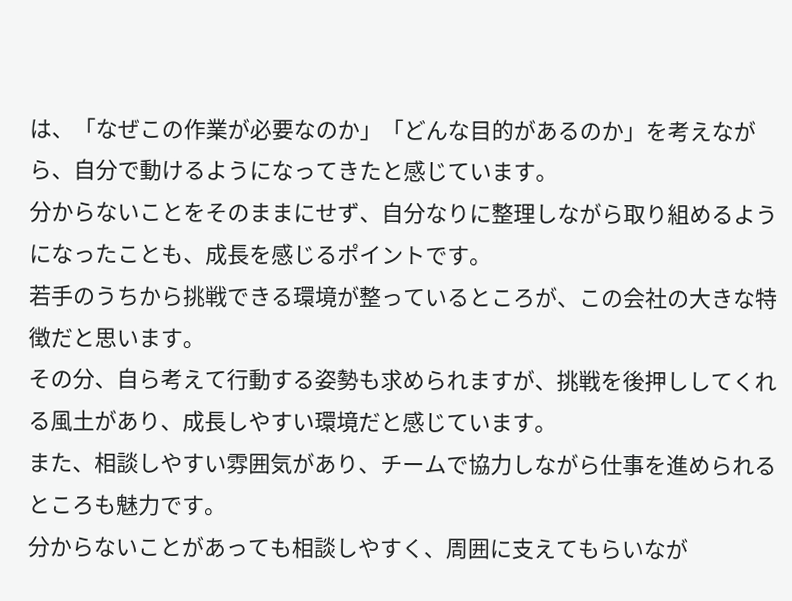は、「なぜこの作業が必要なのか」「どんな目的があるのか」を考えながら、自分で動けるようになってきたと感じています。
分からないことをそのままにせず、自分なりに整理しながら取り組めるようになったことも、成長を感じるポイントです。
若手のうちから挑戦できる環境が整っているところが、この会社の大きな特徴だと思います。
その分、自ら考えて行動する姿勢も求められますが、挑戦を後押ししてくれる風土があり、成長しやすい環境だと感じています。
また、相談しやすい雰囲気があり、チームで協力しながら仕事を進められるところも魅力です。
分からないことがあっても相談しやすく、周囲に支えてもらいなが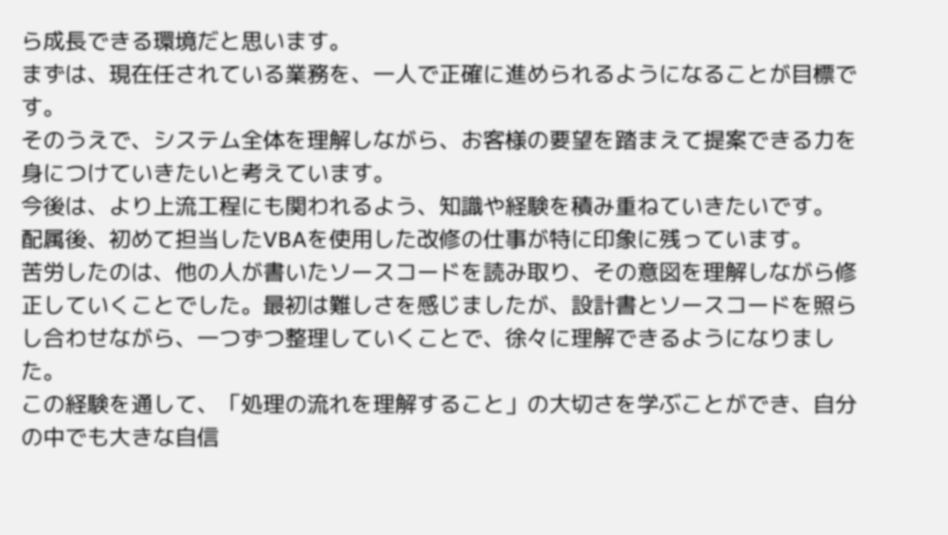ら成長できる環境だと思います。
まずは、現在任されている業務を、一人で正確に進められるようになることが目標です。
そのうえで、システム全体を理解しながら、お客様の要望を踏まえて提案できる力を身につけていきたいと考えています。
今後は、より上流工程にも関われるよう、知識や経験を積み重ねていきたいです。
配属後、初めて担当したVBAを使用した改修の仕事が特に印象に残っています。
苦労したのは、他の人が書いたソースコードを読み取り、その意図を理解しながら修正していくことでした。最初は難しさを感じましたが、設計書とソースコードを照らし合わせながら、一つずつ整理していくことで、徐々に理解できるようになりました。
この経験を通して、「処理の流れを理解すること」の大切さを学ぶことができ、自分の中でも大きな自信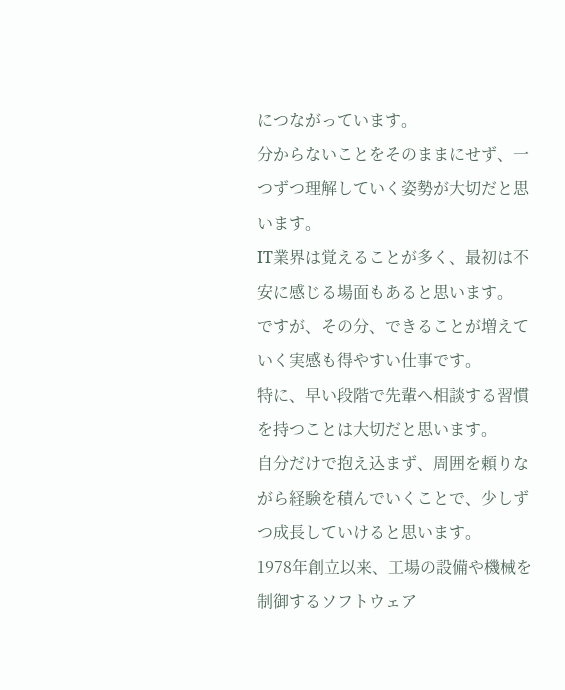につながっています。
分からないことをそのままにせず、一つずつ理解していく姿勢が大切だと思います。
IT業界は覚えることが多く、最初は不安に感じる場面もあると思います。
ですが、その分、できることが増えていく実感も得やすい仕事です。
特に、早い段階で先輩へ相談する習慣を持つことは大切だと思います。
自分だけで抱え込まず、周囲を頼りながら経験を積んでいくことで、少しずつ成長していけると思います。
1978年創立以来、工場の設備や機械を制御するソフトウェア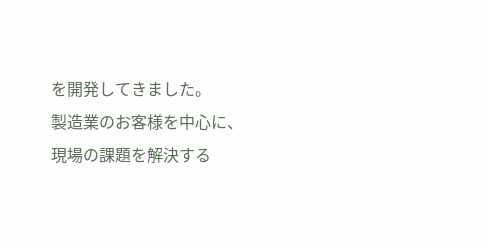を開発してきました。
製造業のお客様を中心に、現場の課題を解決する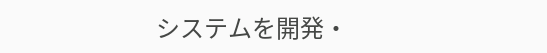システムを開発・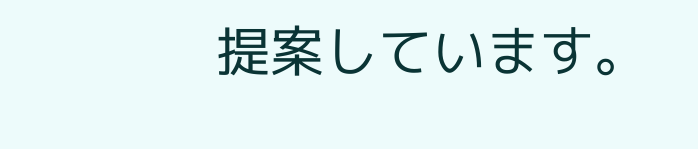提案しています。